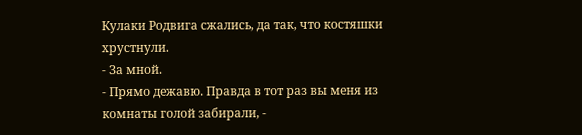Кулаки Родвига сжались, да так, что костяшки хрустнули.
- За мной.
- Прямо дежавю. Правда в тот раз вы меня из комнаты голой забирали, -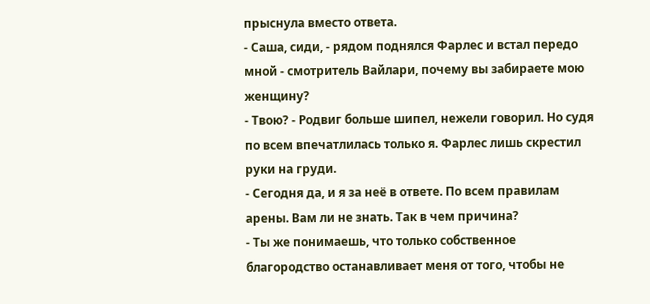прыснула вместо ответа.
- Саша, сиди, - рядом поднялся Фарлес и встал передо мной - смотритель Вайлари, почему вы забираете мою женщину?
- Твою? - Родвиг больше шипел, нежели говорил. Но судя по всем впечатлилась только я. Фарлес лишь скрестил руки на груди.
- Сегодня да, и я за неё в ответе. По всем правилам арены. Вам ли не знать. Так в чем причина?
- Ты же понимаешь, что только собственное благородство останавливает меня от того, чтобы не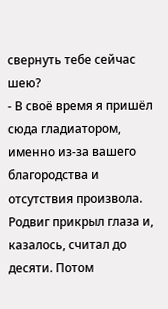свернуть тебе сейчас шею?
- В своё время я пришёл сюда гладиатором, именно из-за вашего благородства и отсутствия произвола.
Родвиг прикрыл глаза и, казалось, считал до десяти. Потом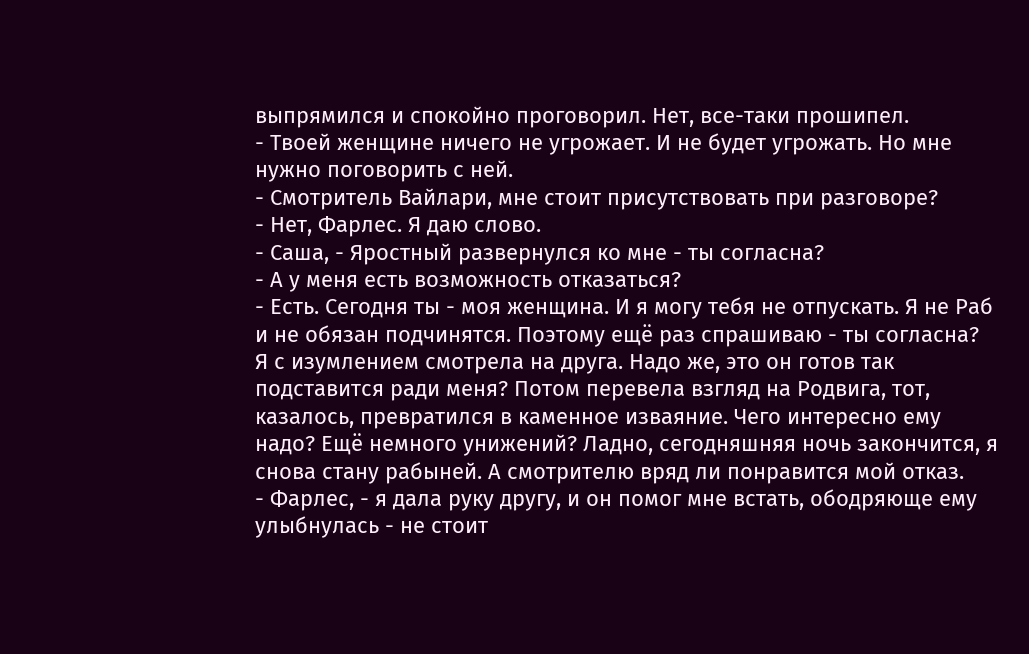выпрямился и спокойно проговорил. Нет, все-таки прошипел.
- Твоей женщине ничего не угрожает. И не будет угрожать. Но мне нужно поговорить с ней.
- Смотритель Вайлари, мне стоит присутствовать при разговоре?
- Нет, Фарлес. Я даю слово.
- Саша, - Яростный развернулся ко мне - ты согласна?
- А у меня есть возможность отказаться?
- Есть. Сегодня ты - моя женщина. И я могу тебя не отпускать. Я не Раб и не обязан подчинятся. Поэтому ещё раз спрашиваю - ты согласна?
Я с изумлением смотрела на друга. Надо же, это он готов так подставится ради меня? Потом перевела взгляд на Родвига, тот, казалось, превратился в каменное изваяние. Чего интересно ему надо? Ещё немного унижений? Ладно, сегодняшняя ночь закончится, я снова стану рабыней. А смотрителю вряд ли понравится мой отказ.
- Фарлес, - я дала руку другу, и он помог мне встать, ободряюще ему улыбнулась - не стоит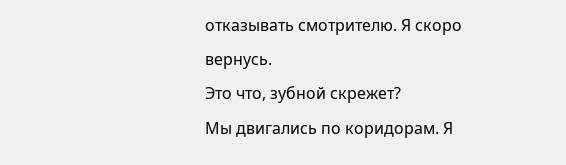отказывать смотрителю. Я скоро вернусь.
Это что, зубной скрежет?
Мы двигались по коридорам. Я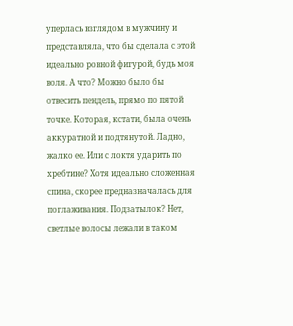уперлась взглядом в мужчину и представляла, что бы сделала с этой идеально ровной фигурой, будь моя воля. А что? Можно было бы отвесить пендель, прямо по пятой точке. Которая, кстати, была очень аккуратной и подтянутой. Ладно, жалко ее. Или с локтя ударить по хребтине? Хотя идеально сложенная спина, скорее предназначалась для поглаживания. Подзатылок? Нет, светлые волосы лежали в таком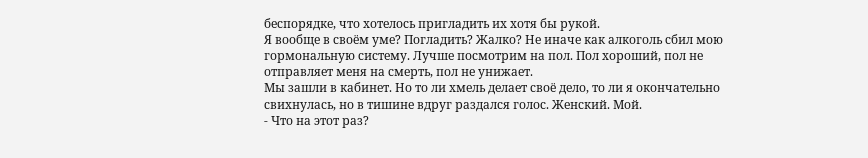беспорядке, что хотелось пригладить их хотя бы рукой.
Я вообще в своём уме? Погладить? Жалко? Не иначе как алкоголь сбил мою гормональную систему. Лучше посмотрим на пол. Пол хороший, пол не отправляет меня на смерть, пол не унижает.
Мы зашли в кабинет. Но то ли хмель делает своё дело, то ли я окончательно свихнулась, но в тишине вдруг раздался голос. Женский. Мой.
- Что на этот раз?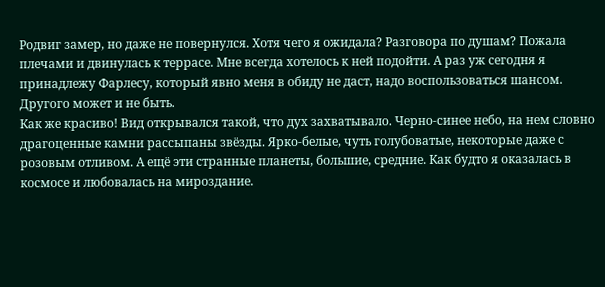Родвиг замер, но даже не повернулся. Хотя чего я ожидала? Разговора по душам? Пожала плечами и двинулась к террасе. Мне всегда хотелось к ней подойти. А раз уж сегодня я принадлежу Фарлесу, который явно меня в обиду не даст, надо воспользоваться шансом. Другого может и не быть.
Как же красиво! Вид открывался такой, что дух захватывало. Черно-синее небо, на нем словно драгоценные камни рассыпаны звёзды. Ярко-белые, чуть голубоватые, некоторые даже с розовым отливом. А ещё эти странные планеты, большие, средние. Как будто я оказалась в космосе и любовалась на мироздание.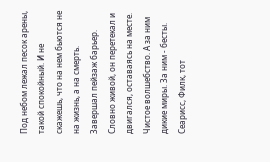Под небом лежал песок арены, такой спокойный. И не скажешь, что на нем бьются не на жизнь, а на смерть. Завершал пейзаж барьер. Словно живой, он перетекал и двигался, оставаясь на месте. Чистое волшебство. А за ним дикие миры. За ним - бесты. Сеарисс, Филк, тот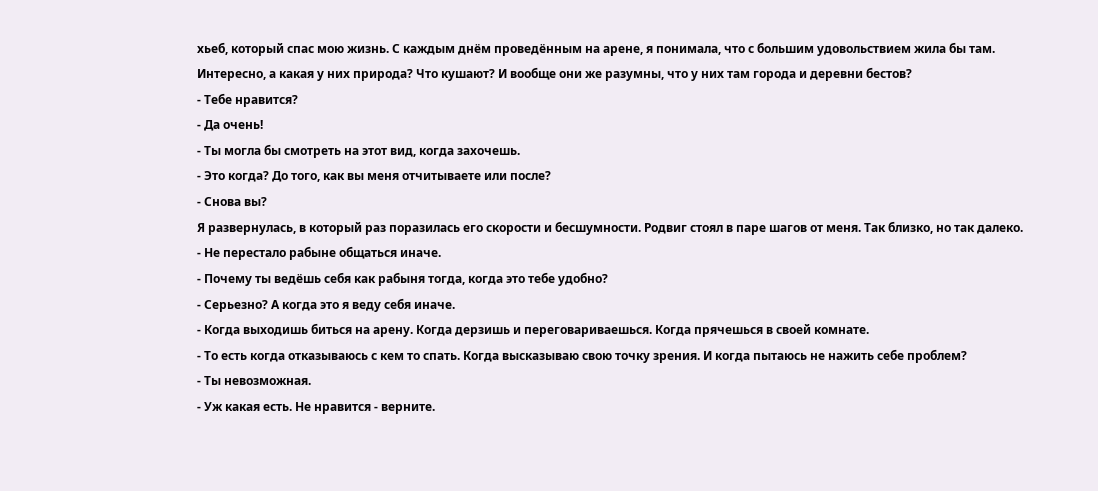хьеб, который спас мою жизнь. С каждым днём проведённым на арене, я понимала, что с большим удовольствием жила бы там. Интересно, а какая у них природа? Что кушают? И вообще они же разумны, что у них там города и деревни бестов?
- Тебе нравится?
- Да очень!
- Ты могла бы смотреть на этот вид, когда захочешь.
- Это когда? До того, как вы меня отчитываете или после?
- Снова вы?
Я развернулась, в который раз поразилась его скорости и бесшумности. Родвиг стоял в паре шагов от меня. Так близко, но так далеко.
- Не перестало рабыне общаться иначе.
- Почему ты ведёшь себя как рабыня тогда, когда это тебе удобно?
- Серьезно? А когда это я веду себя иначе.
- Когда выходишь биться на арену. Когда дерзишь и переговариваешься. Когда прячешься в своей комнате.
- То есть когда отказываюсь с кем то спать. Когда высказываю свою точку зрения. И когда пытаюсь не нажить себе проблем?
- Ты невозможная.
- Уж какая есть. Не нравится - верните.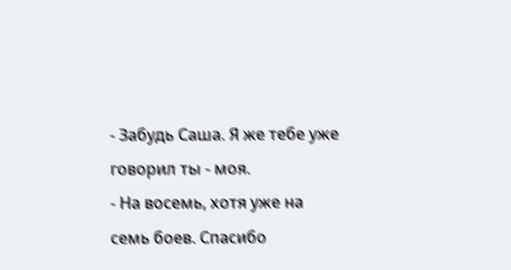- Забудь Саша. Я же тебе уже говорил ты - моя.
- На восемь, хотя уже на семь боев. Спасибо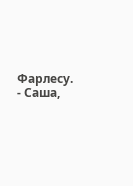Фарлесу.
- Саша,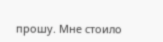прошу. Мне стоило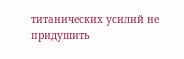титанических усилий не придушить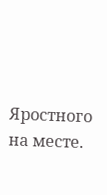Яростного на месте.